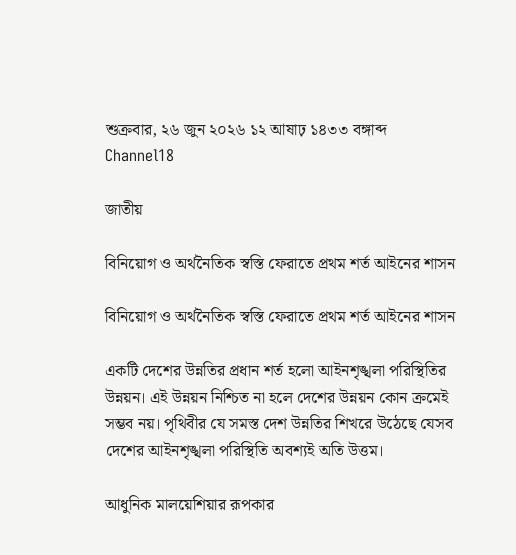শুক্রবার, ২৬ জুন ২০২৬ ১২ আষাঢ় ১৪৩৩ বঙ্গাব্দ
Channel18

জাতীয়

বিনিয়োগ ও অর্থনৈতিক স্বস্তি ফেরাতে প্রথম শর্ত আইনের শাসন

বিনিয়োগ ও অর্থনৈতিক স্বস্তি ফেরাতে প্রথম শর্ত আইনের শাসন

একটি দেশের উন্নতির প্রধান শর্ত হলো আইনশৃঙ্খলা পরিস্থিতির উন্নয়ন। এই উন্নয়ন নিশ্চিত না হলে দেশের উন্নয়ন কোন ক্রমেই সম্ভব নয়। পৃথিবীর যে সমস্ত দেশ উন্নতির শিখরে উঠেছে যেসব দেশের আইনশৃঙ্খলা পরিস্থিতি অবশ্যই অতি উত্তম।

আধুনিক মালয়েশিয়ার রূপকার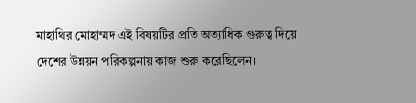মাহাথির মোহাম্মদ এই বিষয়টির প্রতি অত্যাধিক গুরুত্ব দিয়ে দেশের উন্নয়ন পরিকল্পনায় কাজ শুরু করেছিলেন।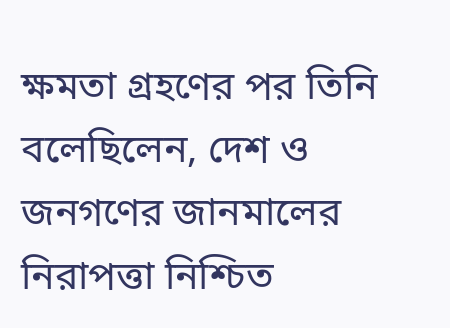ক্ষমতা গ্রহণের পর তিনি বলেছিলেন, দেশ ও জনগণের জানমালের নিরাপত্তা নিশ্চিত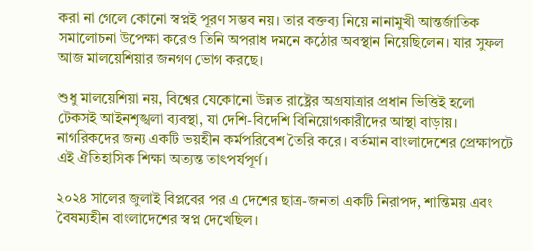করা না গেলে কোনো স্বপ্নই পূরণ সম্ভব নয়। তার বক্তব্য নিয়ে নানামুখী আন্তর্জাতিক সমালোচনা উপেক্ষা করেও তিনি অপরাধ দমনে কঠোর অবস্থান নিয়েছিলেন। যার সুফল আজ মালয়েশিয়ার জনগণ ভোগ করছে।

শুধু মালয়েশিয়া নয়, বিশ্বের যেকোনো উন্নত রাষ্ট্রের অগ্রযাত্রার প্রধান ভিত্তিই হলো টেকসই আইনশৃঙ্খলা ব্যবস্থা, যা দেশি-বিদেশি বিনিয়োগকারীদের আস্থা বাড়ায়। নাগরিকদের জন্য একটি ভয়হীন কর্মপরিবেশ তৈরি করে। বর্তমান বাংলাদেশের প্রেক্ষাপটে এই ঐতিহাসিক শিক্ষা অত্যন্ত তাৎপর্যপূর্ণ।

২০২৪ সালের জুলাই বিপ্লবের পর এ দেশের ছাত্র-জনতা একটি নিরাপদ, শান্তিময় এবং বৈষম্যহীন বাংলাদেশের স্বপ্ন দেখেছিল।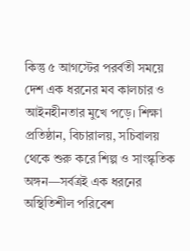কিন্তু ৫ আগস্টের পরর্বতী সময়ে দেশ এক ধরনের মব কালচার ও আইনহীনতার মুখে পড়ে। শিক্ষা প্রতিষ্ঠান, বিচারালয়, সচিবালয় থেকে শুরু করে শিল্প ও সাংস্কৃতিক অঙ্গন—সর্বত্রই এক ধরনের অস্থিতিশীল পরিবেশ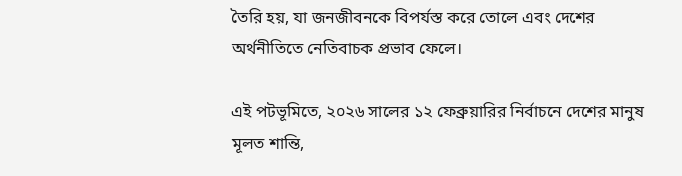তৈরি হয়, যা জনজীবনকে বিপর্যস্ত করে তোলে এবং দেশের অর্থনীতিতে নেতিবাচক প্রভাব ফেলে।

এই পটভূমিতে, ২০২৬ সালের ১২ ফেব্রুয়ারির নির্বাচনে দেশের মানুষ মূলত শান্তি,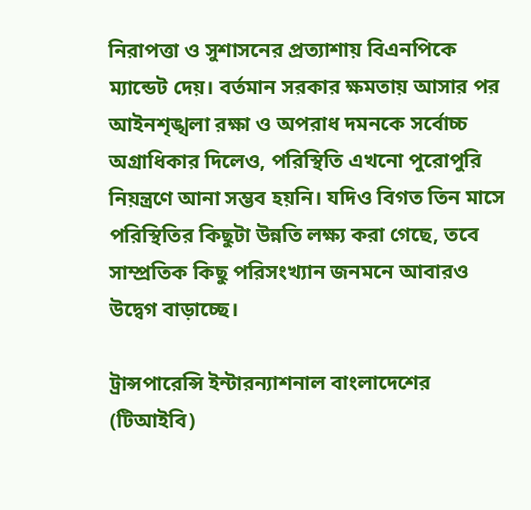নিরাপত্তা ও সুশাসনের প্রত্যাশায় বিএনপিকে ম্যান্ডেট দেয়। বর্তমান সরকার ক্ষমতায় আসার পর আইনশৃঙ্খলা রক্ষা ও অপরাধ দমনকে সর্বোচ্চ অগ্রাধিকার দিলেও, পরিস্থিতি এখনো পুরোপুরি নিয়ন্ত্রণে আনা সম্ভব হয়নি। যদিও বিগত তিন মাসে পরিস্থিতির কিছুটা উন্নতি লক্ষ্য করা গেছে, তবে সাম্প্রতিক কিছু পরিসংখ্যান জনমনে আবারও উদ্বেগ বাড়াচ্ছে।

ট্রান্সপারেন্সি ইন্টারন্যাশনাল বাংলাদেশের (টিআইবি)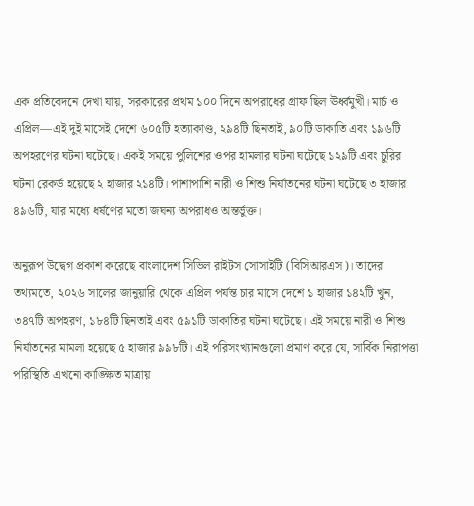এক প্রতিবেদনে দেখা যায়, সরকারের প্রথম ১০০ দিনে অপরাধের গ্রাফ ছিল ঊর্ধ্বমুখী। মার্চ ও এপ্রিল—এই দুই মাসেই দেশে ৬০৫টি হত্যাকাণ্ড, ২৯৪টি ছিনতাই, ৯০টি ডাকাতি এবং ১৯৬টি অপহরণের ঘটনা ঘটেছে। একই সময়ে পুলিশের ওপর হামলার ঘটনা ঘটেছে ১২৯টি এবং চুরির ঘটনা রেকর্ড হয়েছে ২ হাজার ২১৪টি। পাশাপাশি নারী ও শিশু নির্যাতনের ঘটনা ঘটেছে ৩ হাজার ৪৯৬টি, যার মধ্যে ধর্ষণের মতো জঘন্য অপরাধও অন্তর্ভুক্ত।

অনুরূপ উদ্বেগ প্রকাশ করেছে বাংলাদেশ সিভিল রাইটস সোসাইটি (বিসিআরএস)। তাদের তথ্যমতে, ২০২৬ সালের জানুয়ারি থেকে এপ্রিল পর্যন্ত চার মাসে দেশে ১ হাজার ১৪২টি খুন, ৩৪৭টি অপহরণ, ১৮৪টি ছিনতাই এবং ৫৯১টি ডাকাতির ঘটনা ঘটেছে। এই সময়ে নারী ও শিশু নির্যাতনের মামলা হয়েছে ৫ হাজার ৯৯৮টি। এই পরিসংখ্যানগুলো প্রমাণ করে যে, সার্বিক নিরাপত্তা পরিস্থিতি এখনো কাঙ্ক্ষিত মাত্রায়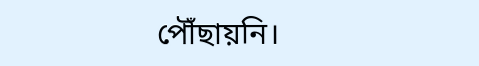পৌঁছায়নি।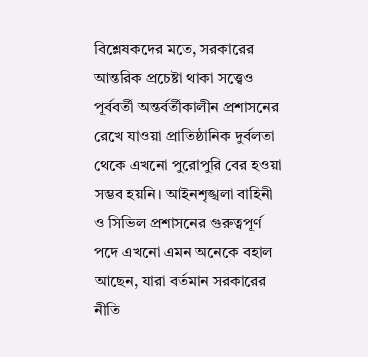বিশ্লেষকদের মতে, সরকারের আন্তরিক প্রচেষ্টা থাকা সত্ত্বেও পূর্ববর্তী অন্তর্বর্তীকালীন প্রশাসনের রেখে যাওয়া প্রাতিষ্ঠানিক দুর্বলতা থেকে এখনো পুরোপুরি বের হওয়া সম্ভব হয়নি। আইনশৃঙ্খলা বাহিনী ও সিভিল প্রশাসনের গুরুত্বপূর্ণ পদে এখনো এমন অনেকে বহাল আছেন, যারা বর্তমান সরকারের নীতি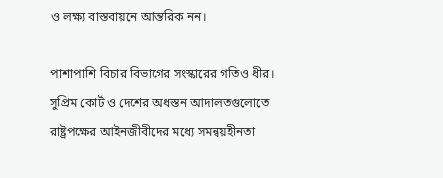ও লক্ষ্য বাস্তবায়নে আন্তরিক নন।

পাশাপাশি বিচার বিভাগের সংস্কারের গতিও ধীর। সুপ্রিম কোর্ট ও দেশের অধস্তন আদালতগুলোতে রাষ্ট্রপক্ষের আইনজীবীদের মধ্যে সমন্বয়হীনতা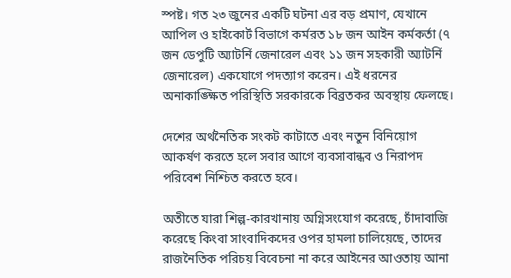স্পষ্ট। গত ২৩ জুনের একটি ঘটনা এর বড় প্রমাণ, যেখানে আপিল ও হাইকোর্ট বিভাগে কর্মরত ১৮ জন আইন কর্মকর্তা (৭ জন ডেপুটি অ্যাটর্নি জেনারেল এবং ১১ জন সহকারী অ্যাটর্নি জেনারেল) একযোগে পদত্যাগ করেন। এই ধরনের অনাকাঙ্ক্ষিত পরিস্থিতি সরকারকে বিব্রতকর অবস্থায় ফেলছে।

দেশের অর্থনৈতিক সংকট কাটাতে এবং নতুন বিনিয়োগ আকর্ষণ করতে হলে সবার আগে ব্যবসাবান্ধব ও নিরাপদ পরিবেশ নিশ্চিত করতে হবে।

অতীতে যারা শিল্প-কারখানায় অগ্নিসংযোগ করেছে, চাঁদাবাজি করেছে কিংবা সাংবাদিকদের ওপর হামলা চালিয়েছে, তাদের রাজনৈতিক পরিচয় বিবেচনা না করে আইনের আওতায় আনা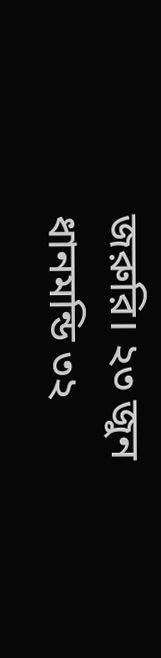জরুরি। ২৩ জুন ধানমন্ডি ৩২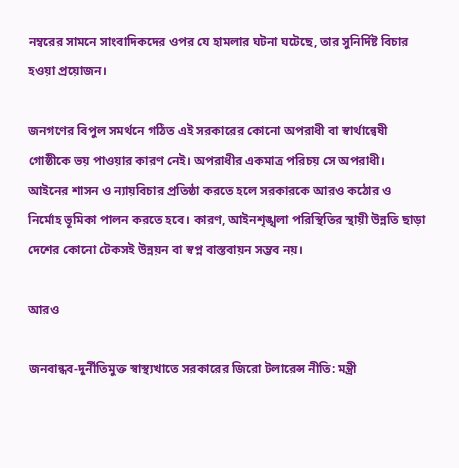নম্বরের সামনে সাংবাদিকদের ওপর যে হামলার ঘটনা ঘটেছে, তার সুনির্দিষ্ট বিচার হওয়া প্রয়োজন।

জনগণের বিপুল সমর্থনে গঠিত এই সরকারের কোনো অপরাধী বা স্বার্থান্বেষী গোষ্ঠীকে ভয় পাওয়ার কারণ নেই। অপরাধীর একমাত্র পরিচয় সে অপরাধী। আইনের শাসন ও ন্যায়বিচার প্রতিষ্ঠা করতে হলে সরকারকে আরও কঠোর ও নির্মোহ ভূমিকা পালন করতে হবে। কারণ, আইনশৃঙ্খলা পরিস্থিতির স্থায়ী উন্নতি ছাড়া দেশের কোনো টেকসই উন্নয়ন বা স্বপ্ন বাস্তবায়ন সম্ভব নয়।

আরও

জনবান্ধব-দুর্নীতিমুক্ত স্বাস্থ্যখাতে সরকারের জিরো টলারেন্স নীতি: মন্ত্রী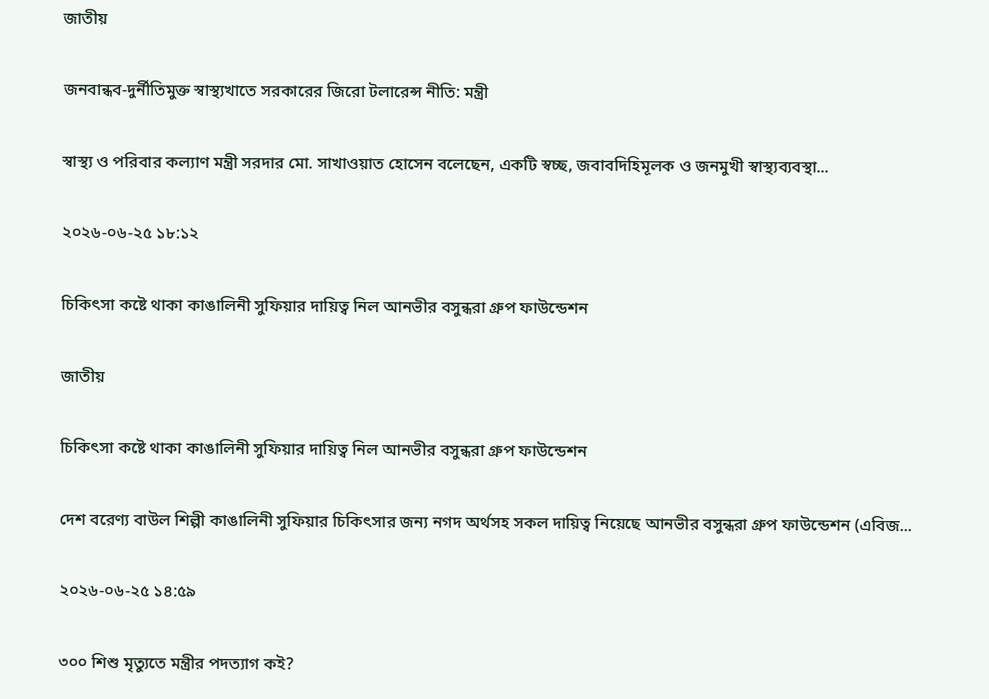জাতীয়

জনবান্ধব-দুর্নীতিমুক্ত স্বাস্থ্যখাতে সরকারের জিরো টলারেন্স নীতি: মন্ত্রী

স্বাস্থ্য ও পরিবার কল্যাণ মন্ত্রী সরদার মো. সাখাওয়াত হোসেন বলেছেন, একটি স্বচ্ছ, জবাবদিহিমূলক ও জনমুখী স্বাস্থ্যব্যবস্থা...

২০২৬-০৬-২৫ ১৮:১২

চিকিৎসা কষ্টে থাকা কাঙালিনী সুফিয়ার দায়িত্ব নিল আনভীর বসুন্ধরা গ্রুপ ফাউন্ডেশন

জাতীয়

চিকিৎসা কষ্টে থাকা কাঙালিনী সুফিয়ার দায়িত্ব নিল আনভীর বসুন্ধরা গ্রুপ ফাউন্ডেশন

দেশ বরেণ্য বাউল শিল্পী কাঙালিনী সুফিয়ার চিকিৎসার জন্য নগদ অর্থসহ সকল দায়িত্ব নিয়েছে আনভীর বসুন্ধরা গ্রুপ ফাউন্ডেশন (এবিজ...

২০২৬-০৬-২৫ ১৪:৫৯

৩০০ শিশু মৃত্যুতে মন্ত্রীর পদত্যাগ কই?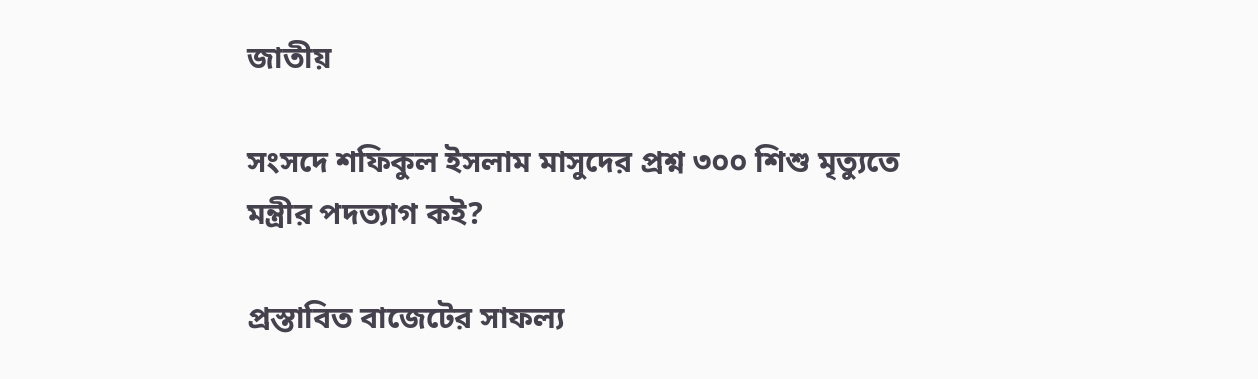জাতীয়

সংসদে শফিকুল ইসলাম মাসুদের প্রশ্ন ৩০০ শিশু মৃত্যুতে মন্ত্রীর পদত্যাগ কই?

প্রস্তাবিত বাজেটের সাফল্য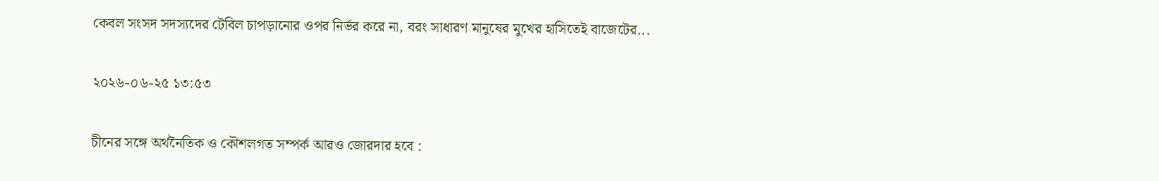কেবল সংসদ সদস্যদের টেবিল চাপড়ানোর ওপর নির্ভর করে না, বরং সাধারণ মানুষের মুখের হাসিতেই বাজেটের...

২০২৬-০৬-২৫ ১৩:৫৩

চীনের সঙ্গে অর্থনৈতিক ও কৌশলগত সম্পর্ক আরও জোরদার হবে :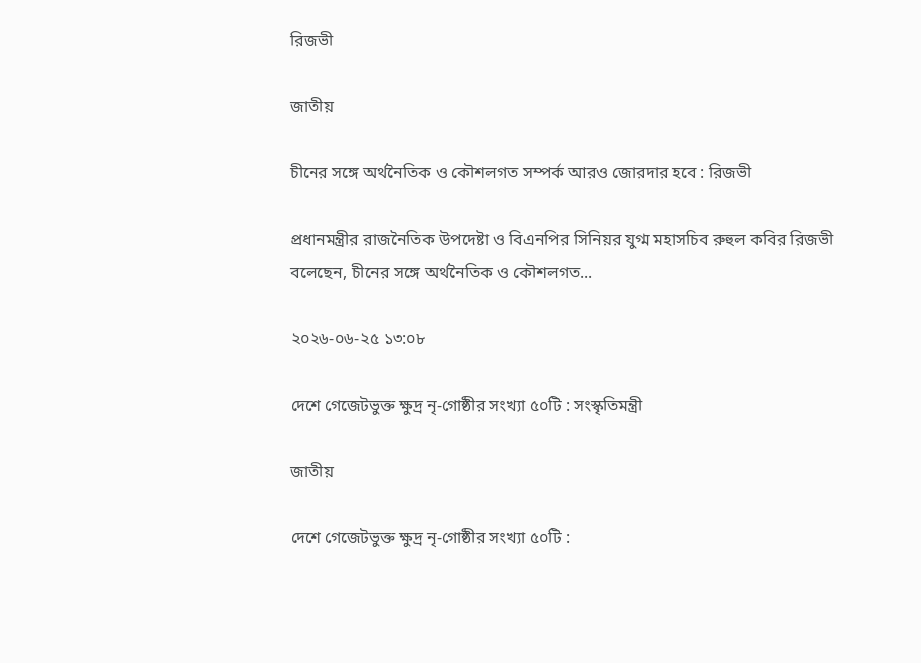রিজভী

জাতীয়

চীনের সঙ্গে অর্থনৈতিক ও কৌশলগত সম্পর্ক আরও জোরদার হবে : রিজভী

প্রধানমন্ত্রীর রাজনৈতিক উপদেষ্টা ও বিএনপির সিনিয়র যুগ্ম মহাসচিব রুহুল কবির রিজভী বলেছেন, চীনের সঙ্গে অর্থনৈতিক ও কৌশলগত...

২০২৬-০৬-২৫ ১৩:০৮

দেশে গেজেটভুক্ত ক্ষুদ্র নৃ-গোষ্ঠীর সংখ্যা ৫০টি : সংস্কৃতিমন্ত্রী

জাতীয়

দেশে গেজেটভুক্ত ক্ষুদ্র নৃ-গোষ্ঠীর সংখ্যা ৫০টি :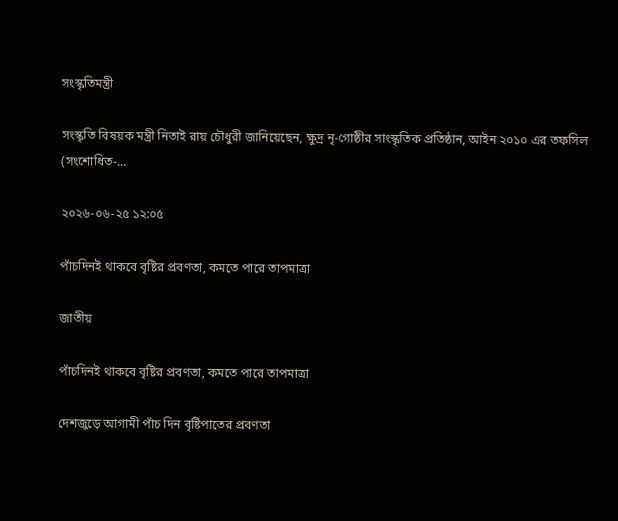সংস্কৃতিমন্ত্রী

সংস্কৃতি বিষয়ক মন্ত্রী নিতাই রায় চৌধুরী জানিয়েছেন, ক্ষুদ্র নৃ-গোষ্ঠীর সাংস্কৃতিক প্রতিষ্ঠান, আইন ২০১০ এর তফসিল (সংশোধিত-...

২০২৬-০৬-২৫ ১২:০৫

পাঁচদিনই থাকবে বৃষ্টির প্রবণতা, কমতে পারে তাপমাত্রা

জাতীয়

পাঁচদিনই থাকবে বৃষ্টির প্রবণতা, কমতে পারে তাপমাত্রা

দেশজুড়ে আগামী পাঁচ দিন বৃষ্টিপাতের প্রবণতা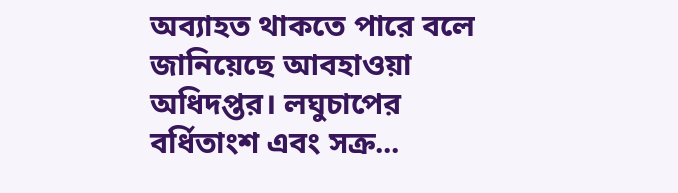অব্যাহত থাকতে পারে বলে জানিয়েছে আবহাওয়া অধিদপ্তর। লঘুচাপের বর্ধিতাংশ এবং সক্র...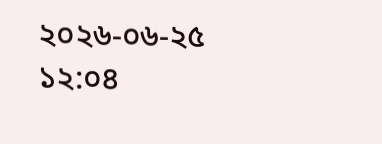২০২৬-০৬-২৫ ১২:০৪